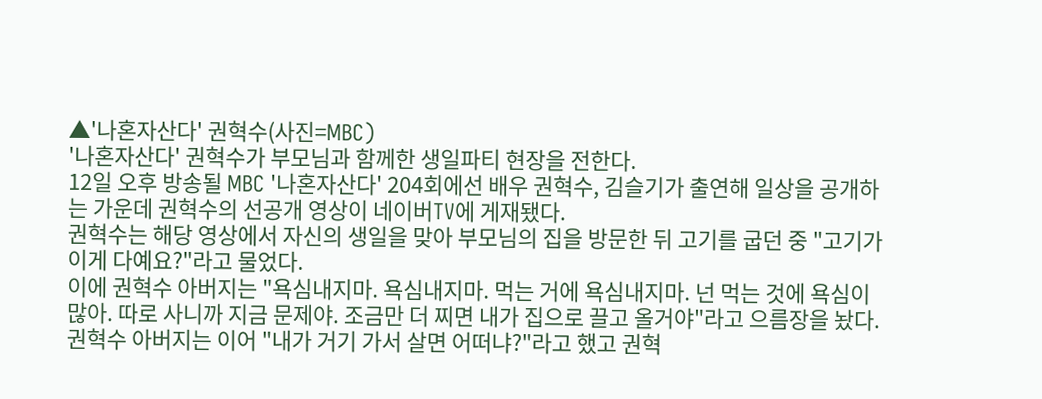▲'나혼자산다' 권혁수(사진=MBC)
'나혼자산다' 권혁수가 부모님과 함께한 생일파티 현장을 전한다.
12일 오후 방송될 MBC '나혼자산다' 204회에선 배우 권혁수, 김슬기가 출연해 일상을 공개하는 가운데 권혁수의 선공개 영상이 네이버TV에 게재됐다.
권혁수는 해당 영상에서 자신의 생일을 맞아 부모님의 집을 방문한 뒤 고기를 굽던 중 "고기가 이게 다예요?"라고 물었다.
이에 권혁수 아버지는 "욕심내지마. 욕심내지마. 먹는 거에 욕심내지마. 넌 먹는 것에 욕심이 많아. 따로 사니까 지금 문제야. 조금만 더 찌면 내가 집으로 끌고 올거야"라고 으름장을 놨다.
권혁수 아버지는 이어 "내가 거기 가서 살면 어떠냐?"라고 했고 권혁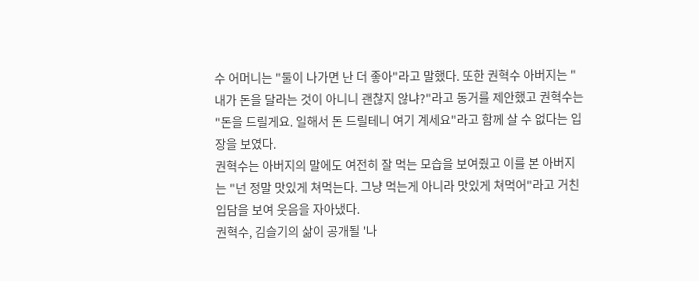수 어머니는 "둘이 나가면 난 더 좋아"라고 말했다. 또한 권혁수 아버지는 "내가 돈을 달라는 것이 아니니 괜찮지 않냐?"라고 동거를 제안했고 권혁수는 "돈을 드릴게요. 일해서 돈 드릴테니 여기 계세요"라고 함께 살 수 없다는 입장을 보였다.
권혁수는 아버지의 말에도 여전히 잘 먹는 모습을 보여줬고 이를 본 아버지는 "넌 정말 맛있게 쳐먹는다. 그냥 먹는게 아니라 맛있게 쳐먹어"라고 거친 입담을 보여 웃음을 자아냈다.
권혁수, 김슬기의 삶이 공개될 '나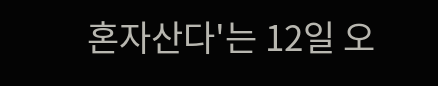혼자산다'는 12일 오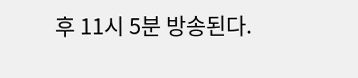후 11시 5분 방송된다.